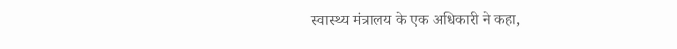स्वास्थ्य मंत्रालय के एक अधिकारी ने कहा,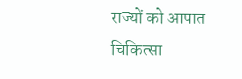राज्यों को आपात चिकित्सा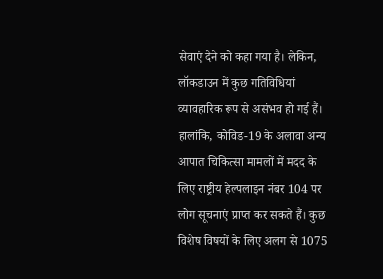सेवाएं देने को कहा गया है। लेकिन, लॉकडाउन में कुछ गतिविधियां व्यावहारिक रूप से असंभव हो गई हैं। हालांकि, कोविड-19 के अलावा अन्य आपात चिकित्सा मामलों में मदद के लिए राष्ट्रीय हेल्पलाइन नंबर 104 पर लोग सूचनाएं प्राप्त कर सकते हैं। कुछ विशेष विषयों के लिए अलग से 1075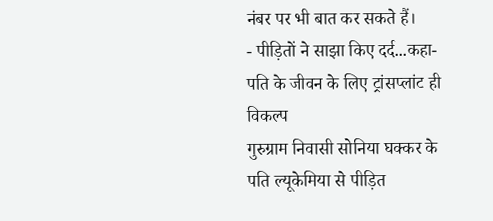नंबर पर भी बात कर सकते हैं।
- पीड़ितों ने साझा किए दर्द...कहा-पति के जीवन के लिए ट्रांसप्लांट ही विकल्प
गुरुग्राम निवासी सोनिया घक्कर के पति ल्यूकेमिया से पीड़ित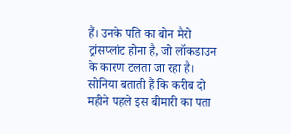हैं। उनके पति का बोन मैरो ट्रांसप्लांट होना है, जो लॉकडाउन के कारण टलता जा रहा है। सोनिया बताती हैं कि करीब दो महीने पहले इस बीमारी का पता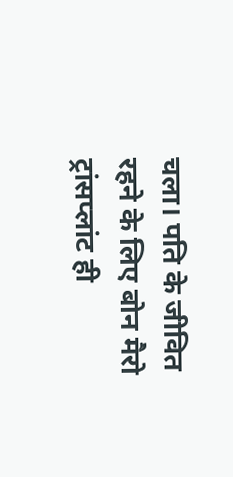चला। पति के जीवित रहने के लिए बोन मैरो ट्रांसप्लांट ही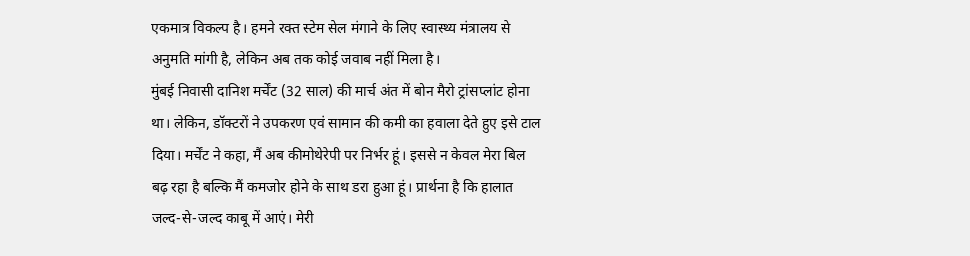एकमात्र विकल्प है। हमने रक्त स्टेम सेल मंगाने के लिए स्वास्थ्य मंत्रालय से अनुमति मांगी है, लेकिन अब तक कोई जवाब नहीं मिला है।
मुंबई निवासी दानिश मर्चेंट (32 साल) की मार्च अंत में बोन मैरो ट्रांसप्लांट होना था। लेकिन, डॉक्टरों ने उपकरण एवं सामान की कमी का हवाला देते हुए इसे टाल दिया। मर्चेंट ने कहा, मैं अब कीमोथेरेपी पर निर्भर हूं। इससे न केवल मेरा बिल बढ़ रहा है बल्कि मैं कमजोर होने के साथ डरा हुआ हूं। प्रार्थना है कि हालात जल्द-से-जल्द काबू में आएं। मेरी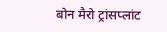बोन मैरो ट्रांसप्लांट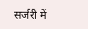सर्जरी में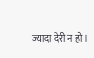ज्यादा देरी न हो।